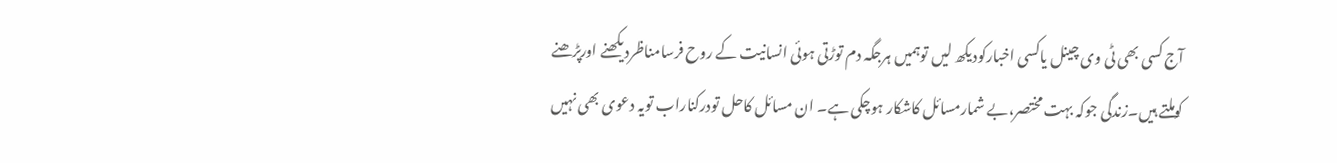آج کسی بھی ٹی وی چینل یاکسی اخبارکودیکھ لیں توہمیں ہرجگہ دم توڑتی ہوئی انسانیت کے روح فرسامناظردیکھنے اورپڑھنے کوملتے ہیں۔زندگی جوکہ بہت مختصر،بے شمارمسائل کاشکار ہوچکی ہے۔ ان مسائل کاحل تودرکناراب تویہ دعوی بھی نہیں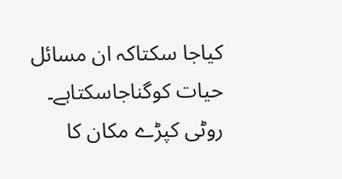کیاجا سکتاکہ ان مسائل حیات کوگناجاسکتاہے۔ روٹی کپڑے مکان کا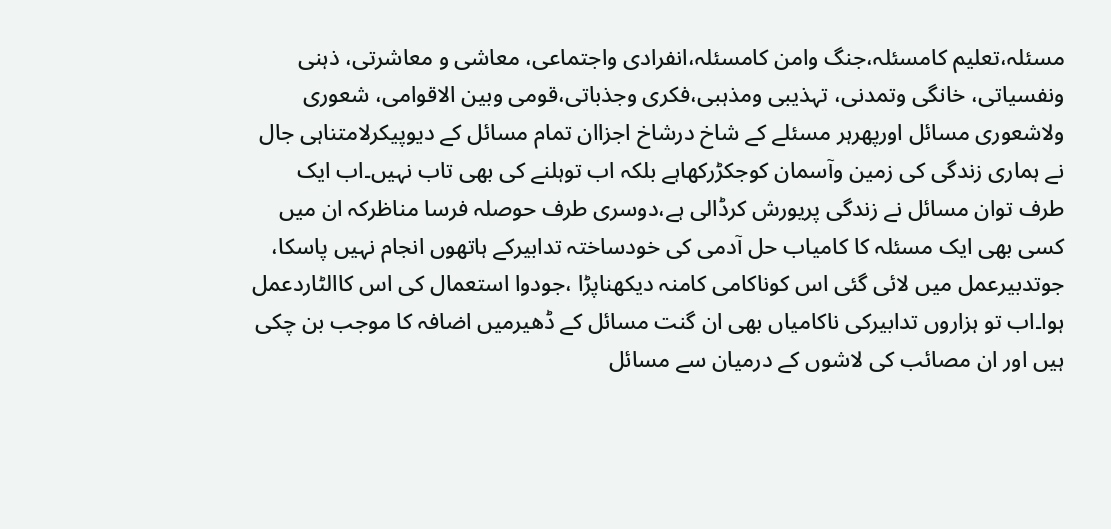مسئلہ،تعلیم کامسئلہ،جنگ وامن کامسئلہ،انفرادی واجتماعی، معاشی و معاشرتی، ذہنی ونفسیاتی، خانگی وتمدنی، تہذیبی ومذہبی،فکری وجذباتی،قومی وبین الاقوامی، شعوری ولاشعوری مسائل اورپھرہر مسئلے کے شاخ درشاخ اجزاان تمام مسائل کے دیوپیکرلامتناہی جال نے ہماری زندگی کی زمین وآسمان کوجکڑرکھاہے بلکہ اب توہلنے کی بھی تاب نہیں۔اب ایک طرف توان مسائل نے زندگی پریورش کرڈالی ہے،دوسری طرف حوصلہ فرسا مناظرکہ ان میں کسی بھی ایک مسئلہ کا کامیاب حل آدمی کی خودساختہ تدابیرکے ہاتھوں انجام نہیں پاسکا، جوتدبیرعمل میں لائی گئی اس کوناکامی کامنہ دیکھناپڑا ،جودوا استعمال کی اس کاالٹاردعمل ہوا۔اب تو ہزاروں تدابیرکی ناکامیاں بھی ان گنت مسائل کے ڈھیرمیں اضافہ کا موجب بن چکی ہیں اور ان مصائب کی لاشوں کے درمیان سے مسائل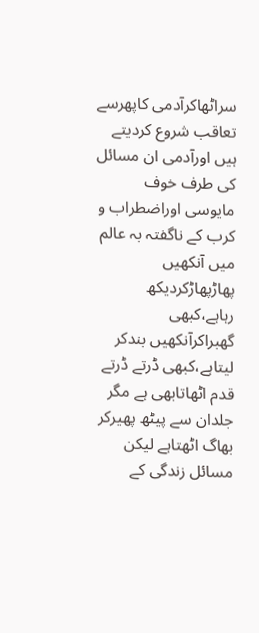سراٹھاکرآدمی کاپھرسے تعاقب شروع کردیتے ہیں اورآدمی ان مسائل کی طرف خوف مایوسی اوراضطراب و کرب کے ناگفتہ بہ عالم میں آنکھیں پھاڑپھاڑکردیکھ رہاہے،کبھی گھبراکرآنکھیں بندکر لیتاہے،کبھی ڈرتے ڈرتے قدم اٹھاتابھی ہے مگر جلدان سے پیٹھ پھیرکر بھاگ اٹھتاہے لیکن مسائل زندگی کے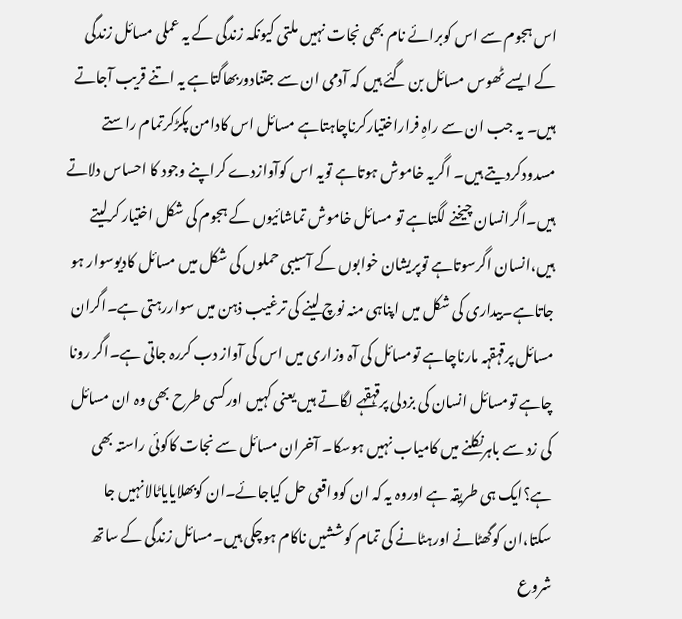اس ہجوم سے اس کوبرائے نام بھی نجات نہیں ملتی کیونکہ زندگی کے یہ عملی مسائل زندگی کے ایسے ٹھوس مسائل بن گئے ہیں کہ آدمی ان سے جتنادوربھاگتاہے یہ اتنے قریب آجاتے ہیں۔ یہ جب ان سے راہِ فراراختیارکرناچاہتاہے مسائل اس کادامن پکڑکرتمام راستے مسدودکردیتے ہیں۔ اگریہ خاموش ہوتاہے تویہ اس کوآوازدے کراپنے وجود کا احساس دلاتے ہیں۔اگرانسان چیخنے لگتاہے تو مسائل خاموش تماشائیوں کے ہجوم کی شکل اختیار کرلیتے ہیں،انسان اگرسوتاہے توپریشان خوابوں کے آسیبی حملوں کی شکل میں مسائل کادیوسوار ہو جاتاہے۔بیداری کی شکل میں اپناہی منہ نوچ لینے کی ترغیب ذہن میں سواررہتی ہے۔اگران مسائل پرقہقہہ مارناچاہے تومسائل کی آہ وزاری میں اس کی آواز دب کررہ جاتی ہے۔اگر رونا چاہے تومسائل انسان کی بزدلی پرقہقہے لگاتے ہیں یعنی کہیں اورکسی طرح بھی وہ ان مسائل کی زد سے باہرنکلنے میں کامیاب نہیں ہوسکا۔ آخران مسائل سے نجات کاکوئی راستہ بھی ہے؟ایک ہی طریقہ ہے اوروہ یہ کہ ان کوواقعی حل کیاجائے۔ان کوبھلایایاٹالانہیں جا سکتا،ان کوگھٹانے اورہٹانے کی تمام کوششیں ناکام ہوچکی ہیں۔مسائل زندگی کے ساتھ شروع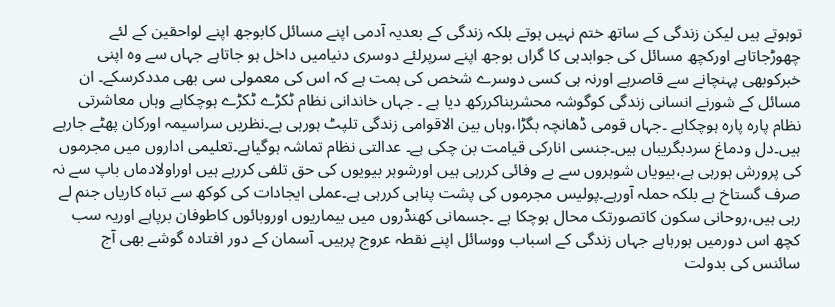توہوتے ہیں لیکن زندگی کے ساتھ ختم نہیں ہوتے بلکہ زندگی کے بعدیہ آدمی اپنے مسائل کابوجھ اپنے لواحقین کے لئے چھوڑجاتاہے اورکچھ مسائل کی جوابدہی کا گراں بوجھ اپنے سرپرلئے دوسری دنیامیں داخل ہو جاتاہے جہاں سے وہ اپنی خبرکوبھی پہنچانے سے قاصرہے اورنہ ہی کسی دوسرے شخص کی ہمت ہے کہ اس کی معمولی سی بھی مددکرسکے۔ ان مسائل کے شورنے انسانی زندگی کوگوشہ محشربناکررکھ دیا ہے ۔ جہاں خاندانی نظام ٹکڑے ٹکڑے ہوچکاہے وہاں معاشرتی نظام پارہ پارہ ہوچکاہے ۔جہاں قومی ڈھانچہ بگڑا،وہاں بین الاقوامی زندگی تلپٹ ہورہی ہے۔نظریں سراسیمہ اورکان پھٹے جارہے ہیں۔دل ودماغ سردبگریباں ہیں۔جنسی انارکی قیامت بن چکی ہے۔ عدالتی نظام تماشہ ہوگیاہے۔تعلیمی اداروں میں مجرموں کی پرورش ہورہی ہے،بیویاں شوہروں سے بے وفائی کررہی ہیں اورشوہر بیویوں کی حق تلفی کررہے ہیں اوراولادماں باپ سے نہ صرف گستاخ ہے بلکہ حملہ آورہے۔پولیس مجرموں کی پشت پناہی کررہی ہے۔عملی ایجادات کی کوکھ سے تباہ کاریاں جنم لے رہی ہیں،روحانی سکون کاتصورتک محال ہوچکا ہے ۔جسمانی کھنڈروں میں بیماریوں اوروبائوں کاطوفان برپاہے اوریہ سب کچھ اس دورمیں ہورہاہے جہاں زندگی کے اسباب ووسائل اپنے نقطہ عروج پرہیں۔ آسمان کے دور افتادہ گوشے بھی آج سائنس کی بدولت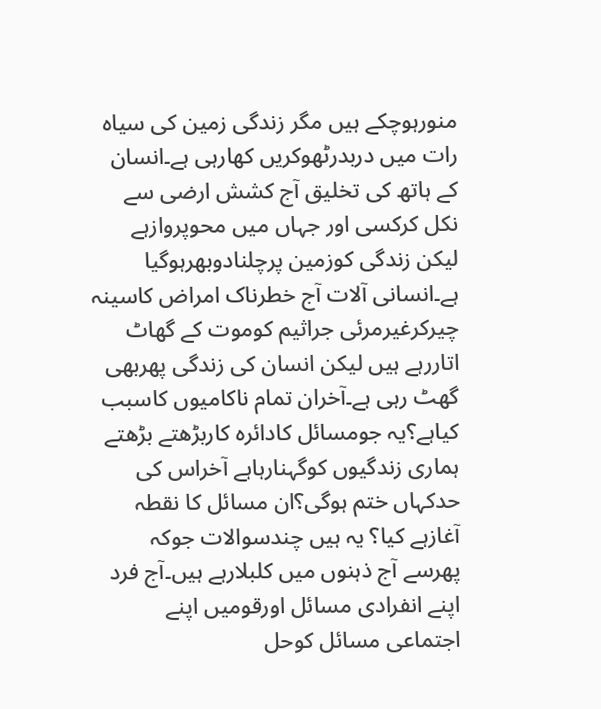منورہوچکے ہیں مگر زندگی زمین کی سیاہ رات میں دربدرٹھوکریں کھارہی ہے۔انسان کے ہاتھ کی تخلیق آج کشش ارضی سے نکل کرکسی اور جہاں میں محوپروازہے لیکن زندگی کوزمین پرچلنادوبھرہوگیا ہے۔انسانی آلات آج خطرناک امراض کاسینہ چیرکرغیرمرئی جراثیم کوموت کے گھاٹ اتاررہے ہیں لیکن انسان کی زندگی پھربھی گھٹ رہی ہے۔آخران تمام ناکامیوں کاسبب کیاہے؟یہ جومسائل کادائرہ کاربڑھتے بڑھتے ہماری زندگیوں کوگہنارہاہے آخراس کی حدکہاں ختم ہوگی؟ان مسائل کا نقطہ آغازہے کیا؟ یہ ہیں چندسوالات جوکہ پھرسے آج ذہنوں میں کلبلارہے ہیں۔آج فرد اپنے انفرادی مسائل اورقومیں اپنے اجتماعی مسائل کوحل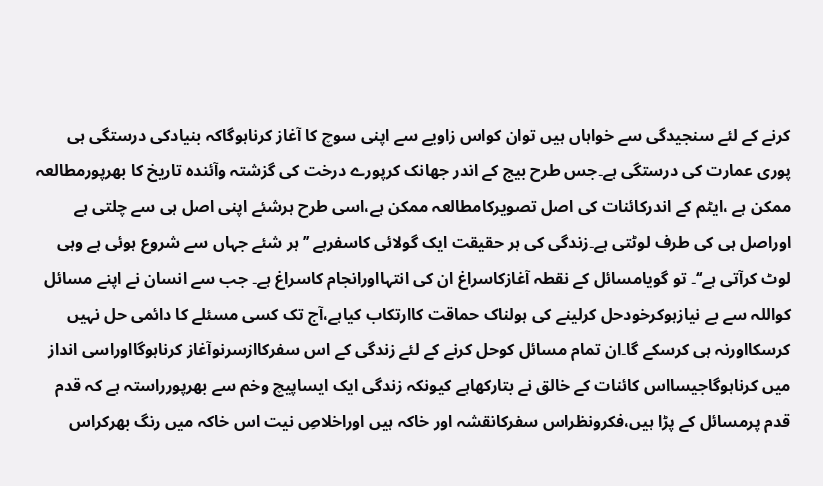کرنے کے لئے سنجیدگی سے خواہاں ہیں توان کواس زاویے سے اپنی سوچ کا آغاز کرناہوگاکہ بنیادکی درستگی ہی پوری عمارت کی درستگی ہے۔جس طرح بیج کے اندر جھانک کرپورے درخت کی گزشتہ وآئندہ تاریخ کا بھرپورمطالعہ ممکن ہے ،ایٹم کے اندرکائنات کی اصل تصویرکامطالعہ ممکن ہے،اسی طرح ہرشئے اپنی اصل ہی سے چلتی ہے اوراصل ہی کی طرف لوٹتی ہے۔زندگی کی ہر حقیقت ایک گولائی کاسفرہے ’’ہر شئے جہاں سے شروع ہوئی ہے وہی لوٹ کرآتی ہے‘‘۔ تو گویامسائل کے نقطہ آغازکاسراغ ان کی انتہااورانجام کاسراغ ہے۔ جب سے انسان نے اپنے مسائل کواللہ سے بے نیازہوکرخودحل کرلینے کی ہولناک حماقت کاارتکاب کیاہے،آج تک کسی مسئلے کا دائمی حل نہیں کرسکااورنہ ہی کرسکے گا۔ان تمام مسائل کوحل کرنے کے لئے زندگی کے اس سفرکاازسرنوآغاز کرناہوگااوراسی انداز میں کرناہوگاجیسااس کائنات کے خالق نے بتارکھاہے کیونکہ زندگی ایک ایساپیچ وخم سے بھرپورراستہ ہے کہ قدم قدم پرمسائل کے پڑا ہیں،فکرونظراس سفرکانقشہ اور خاکہ ہیں اوراخلاصِ نیت اس خاکہ میں رنگ بھرکراس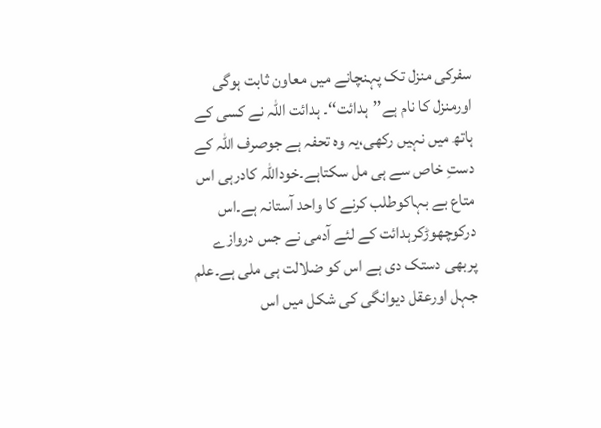سفرکی منزل تک پہنچانے میں معاون ثابت ہوگی اورمنزل کا نام ہے’’ہدائت‘‘۔ ہدائت اللہ نے کسی کے ہاتھ میں نہیں رکھی،یہ وہ تحفہ ہے جوصرف اللہ کے دستِ خاص سے ہی مل سکتاہے۔خوداللہ کادرہی اس متاع بے بہاکوطلب کرنے کا واحد آستانہ ہے۔اس درکوچھوڑکرہدائت کے لئے آدمی نے جس دروازے پربھی دستک دی ہے اس کو ضلالت ہی ملی ہے۔علم جہل اورعقل دیوانگی کی شکل میں اس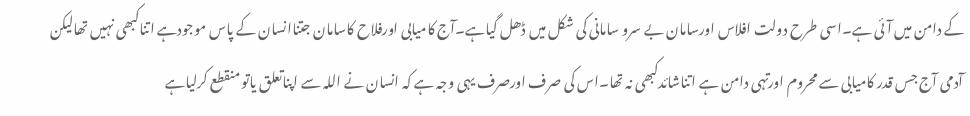کے دامن میں آئی ہے۔اسی طرح دولت افلاس اورسامان بے سرو سامانی کی شکل میں ڈھل گیاہے۔آج کامیابی اورفلاح کاسامان جتناانسان کے پاس موجودہے اتناکبھی نہیں تھالیکن آدمی آج جس قدر کامیابی سے محروم اورتہی دامن ہے اتناشائدکبھی نہ تھا۔اس کی صرف اورصرف یہی وجہ ہے کہ انسان نے اللہ سے اپناتعلق یاتو منقطع کرلیاہے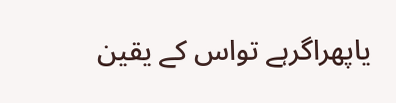یاپھراگرہے تواس کے یقین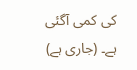کی کمی آگئی ہے۔ (جاری ہے)